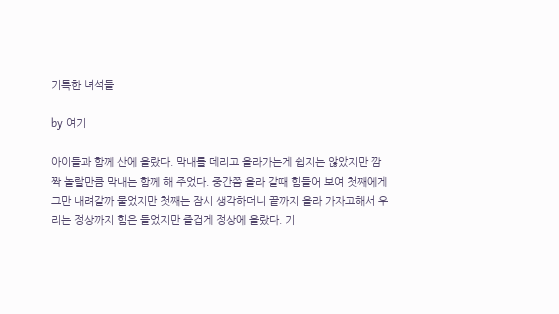기특한 녀석들

by 여기

아이들과 함께 산에 올랐다. 막내를 데리고 올라가는게 쉽지는 않았지만 깜짝 놀랄만큼 막내는 함께 해 주었다. 중간쯤 올라 갈때 힘들어 보여 첫째에게 그만 내려갈까 물었지만 첫째는 잠시 생각하더니 끝까지 올라 가자고해서 우리는 정상까지 힘은 들었지만 즐겁게 정상에 올랐다. 기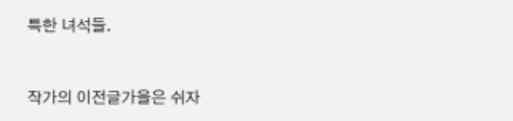특한 녀석들.



작가의 이전글가을은 쉬자